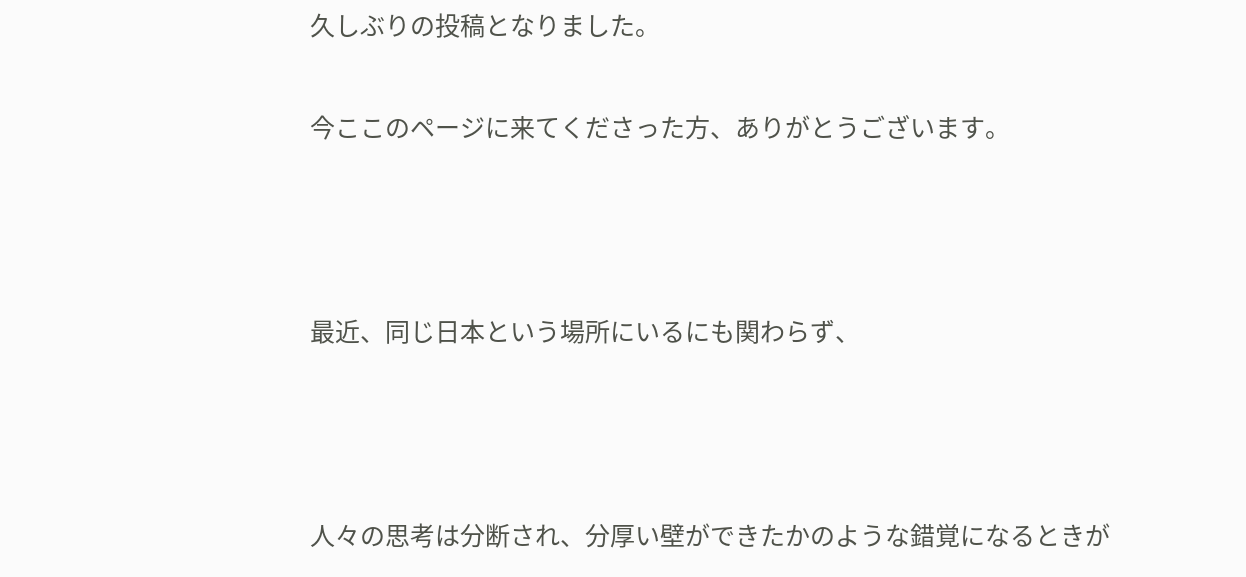久しぶりの投稿となりました。

今ここのページに来てくださった方、ありがとうございます。



最近、同じ日本という場所にいるにも関わらず、



人々の思考は分断され、分厚い壁ができたかのような錯覚になるときが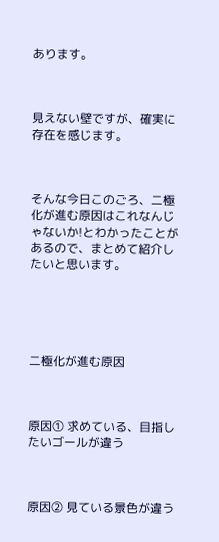あります。



見えない壁ですが、確実に存在を感じます。



そんな今日このごろ、二極化が進む原因はこれなんじゃないか!とわかったことがあるので、まとめて紹介したいと思います。





二極化が進む原因



原因① 求めている、目指したいゴールが違う



原因② 見ている景色が違う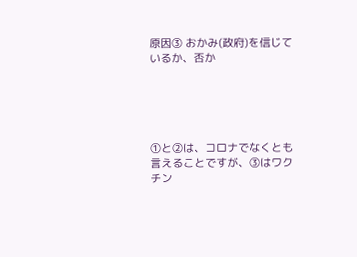原因③ おかみ(政府)を信じているか、否か





①と②は、コロナでなくとも言えることですが、③はワクチン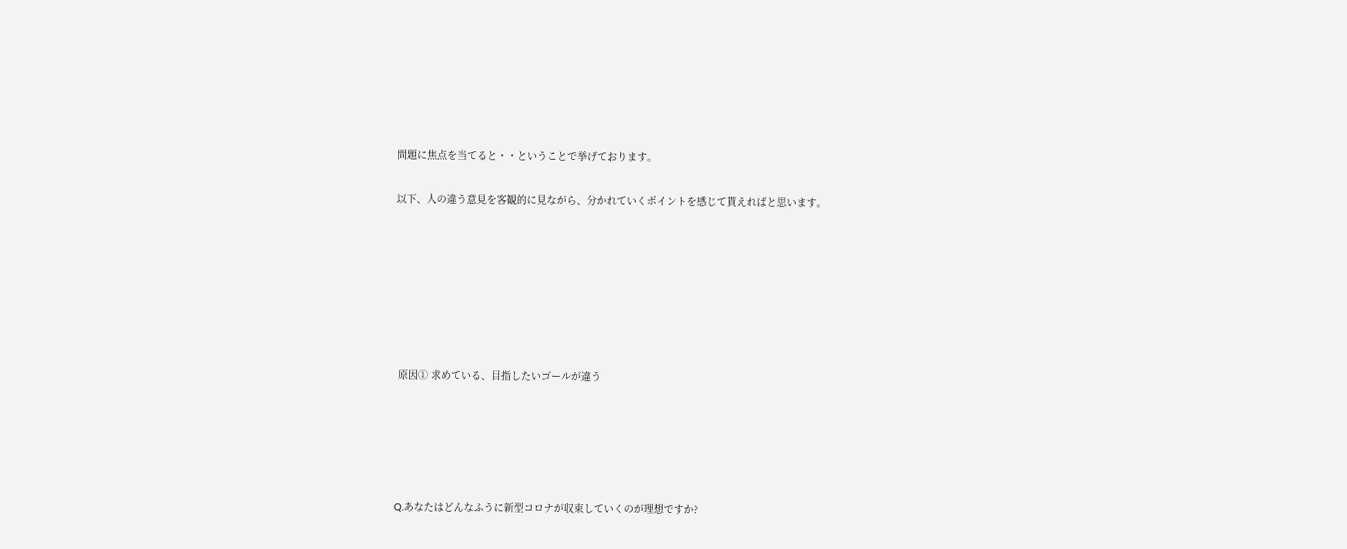問題に焦点を当てると・・ということで挙げております。

以下、人の違う意見を客観的に見ながら、分かれていくポイントを感じて貰えればと思います。







 原因① 求めている、目指したいゴールが違う





Q.あなたはどんなふうに新型コロナが収束していくのが理想ですか?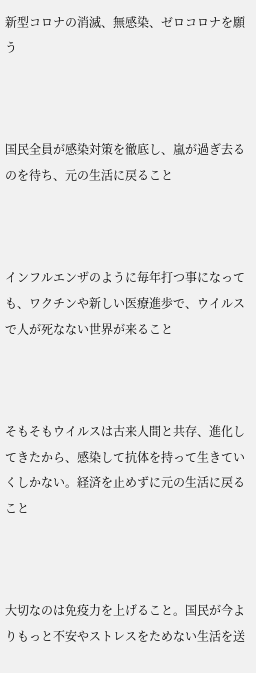新型コロナの消滅、無感染、ゼロコロナを願う



国民全員が感染対策を徹底し、嵐が過ぎ去るのを待ち、元の生活に戻ること



インフルエンザのように毎年打つ事になっても、ワクチンや新しい医療進歩で、ウイルスで人が死なない世界が来ること



そもそもウイルスは古来人間と共存、進化してきたから、感染して抗体を持って生きていくしかない。経済を止めずに元の生活に戻ること



大切なのは免疫力を上げること。国民が今よりもっと不安やストレスをためない生活を送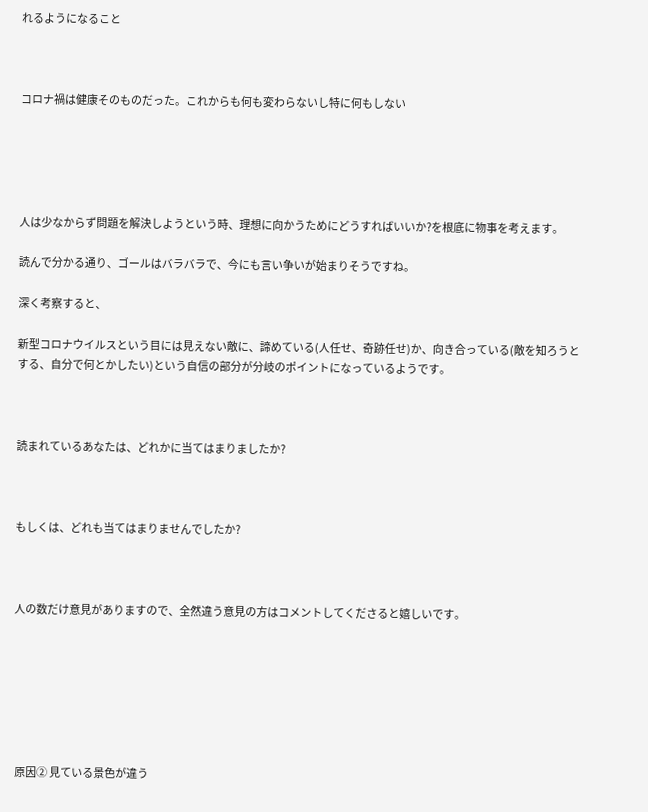れるようになること



コロナ禍は健康そのものだった。これからも何も変わらないし特に何もしない





人は少なからず問題を解決しようという時、理想に向かうためにどうすればいいか?を根底に物事を考えます。

読んで分かる通り、ゴールはバラバラで、今にも言い争いが始まりそうですね。

深く考察すると、

新型コロナウイルスという目には見えない敵に、諦めている(人任せ、奇跡任せ)か、向き合っている(敵を知ろうとする、自分で何とかしたい)という自信の部分が分岐のポイントになっているようです。



読まれているあなたは、どれかに当てはまりましたか?



もしくは、どれも当てはまりませんでしたか?



人の数だけ意見がありますので、全然違う意見の方はコメントしてくださると嬉しいです。







 原因② 見ている景色が違う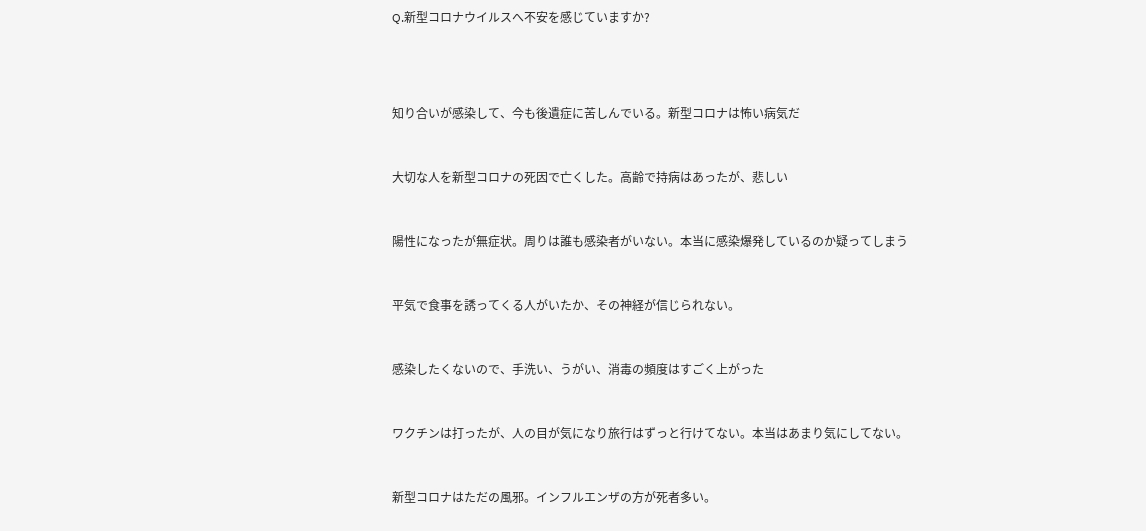Q.新型コロナウイルスへ不安を感じていますか?





知り合いが感染して、今も後遺症に苦しんでいる。新型コロナは怖い病気だ



大切な人を新型コロナの死因で亡くした。高齢で持病はあったが、悲しい



陽性になったが無症状。周りは誰も感染者がいない。本当に感染爆発しているのか疑ってしまう



平気で食事を誘ってくる人がいたか、その神経が信じられない。



感染したくないので、手洗い、うがい、消毒の頻度はすごく上がった



ワクチンは打ったが、人の目が気になり旅行はずっと行けてない。本当はあまり気にしてない。



新型コロナはただの風邪。インフルエンザの方が死者多い。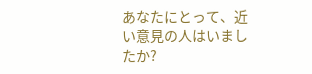あなたにとって、近い意見の人はいましたか?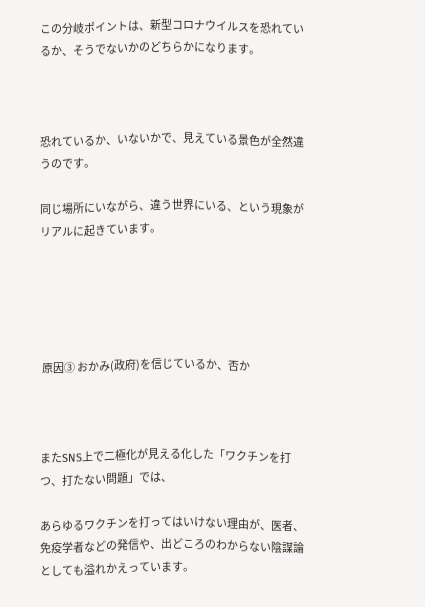この分岐ポイントは、新型コロナウイルスを恐れているか、そうでないかのどちらかになります。



恐れているか、いないかで、見えている景色が全然違うのです。

同じ場所にいながら、違う世界にいる、という現象がリアルに起きています。





 原因③ おかみ(政府)を信じているか、否か



またSNS上で二極化が見える化した「ワクチンを打つ、打たない問題」では、

あらゆるワクチンを打ってはいけない理由が、医者、免疫学者などの発信や、出どころのわからない陰謀論としても溢れかえっています。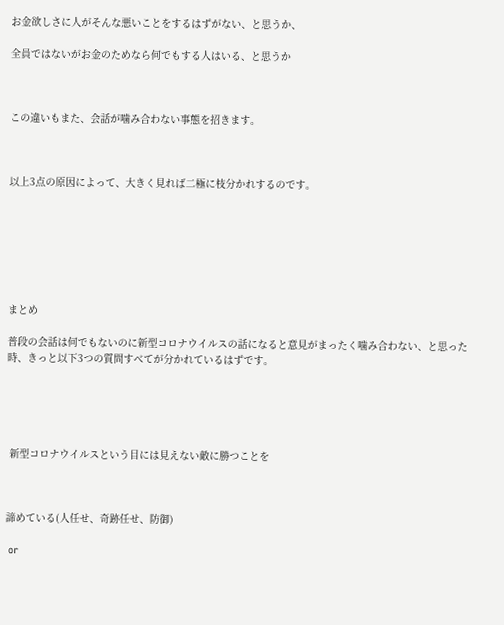お金欲しさに人がそんな悪いことをするはずがない、と思うか、

全員ではないがお金のためなら何でもする人はいる、と思うか



この違いもまた、会話が噛み合わない事態を招きます。



以上3点の原因によって、大きく見れば二極に枝分かれするのです。







まとめ

普段の会話は何でもないのに新型コロナウイルスの話になると意見がまったく噛み合わない、と思った時、きっと以下3つの質問すべてが分かれているはずです。





 新型コロナウイルスという目には見えない敵に勝つことを



諦めている(人任せ、奇跡任せ、防御)

 or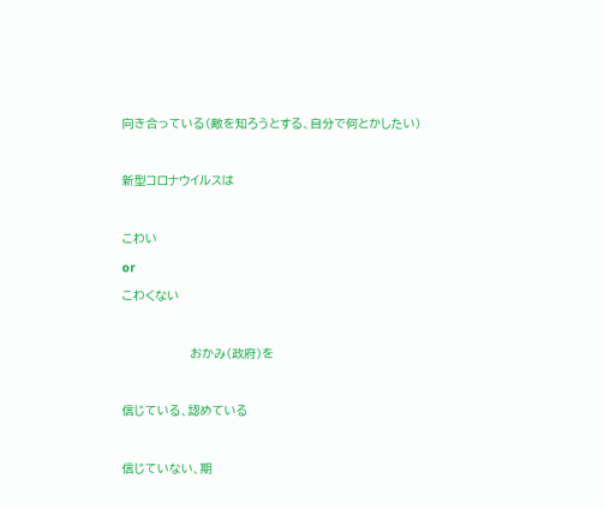向き合っている(敵を知ろうとする、自分で何とかしたい)



新型コロナウイルスは



こわい

or

こわくない



                 おかみ(政府)を



信じている、認めている



信じていない、期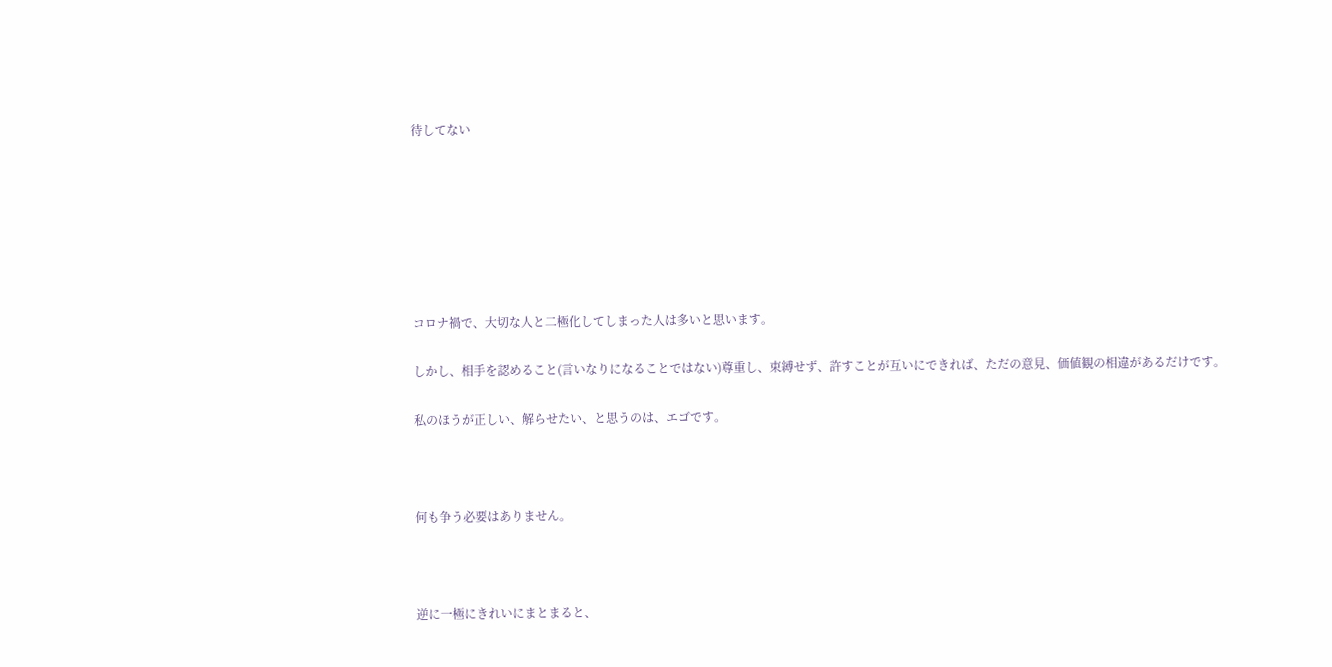待してない







コロナ禍で、大切な人と二極化してしまった人は多いと思います。

しかし、相手を認めること(言いなりになることではない)尊重し、束縛せず、許すことが互いにできれば、ただの意見、価値観の相違があるだけです。

私のほうが正しい、解らせたい、と思うのは、エゴです。



何も争う必要はありません。



逆に一極にきれいにまとまると、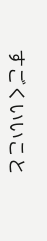すごくいいこと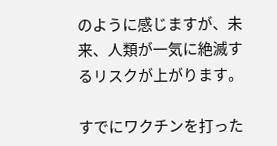のように感じますが、未来、人類が一気に絶滅するリスクが上がります。

すでにワクチンを打った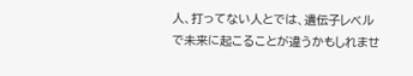人、打ってない人とでは、遺伝子レベルで未来に起こることが違うかもしれませ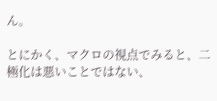ん。

とにかく、マクロの視点でみると、二極化は悪いことではない、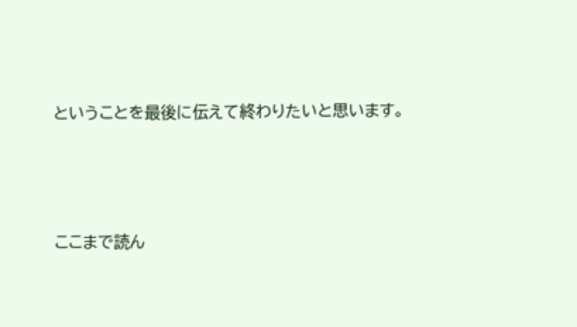ということを最後に伝えて終わりたいと思います。



ここまで読ん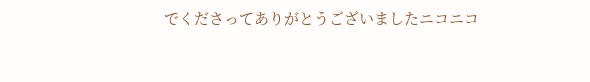でくださってありがとうございましたニコニコ